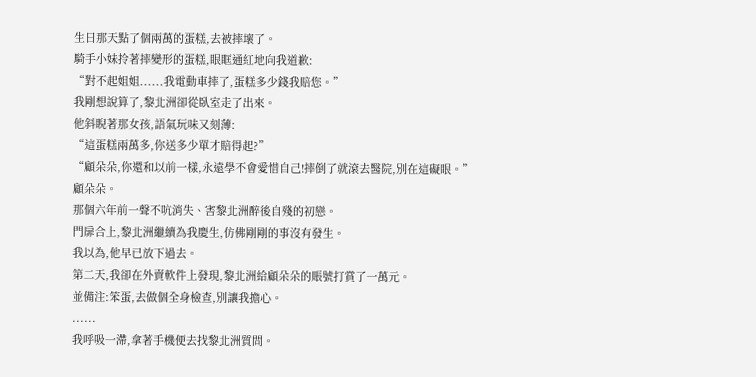生日那天點了個兩萬的蛋糕,去被摔壞了。
騎手小妹拎著摔變形的蛋糕,眼眶通紅地向我道歉:
“對不起姐姐......我電動車摔了,蛋糕多少錢我賠您。”
我剛想說算了,黎北洲卻從臥室走了出來。
他斜睨著那女孩,語氣玩味又刻薄:
“這蛋糕兩萬多,你送多少單才賠得起?”
“顧朵朵,你還和以前一樣,永遠學不會愛惜自己!摔倒了就滾去醫院,別在這礙眼。”
顧朵朵。
那個六年前一聲不吭消失、害黎北洲醉後自殘的初戀。
門扉合上,黎北洲繼續為我慶生,仿佛剛剛的事沒有發生。
我以為,他早已放下過去。
第二天,我卻在外賣軟件上發現,黎北洲給顧朵朵的賬號打賞了一萬元。
並備注:笨蛋,去做個全身檢查,別讓我擔心。
......
我呼吸一滯,拿著手機便去找黎北洲質問。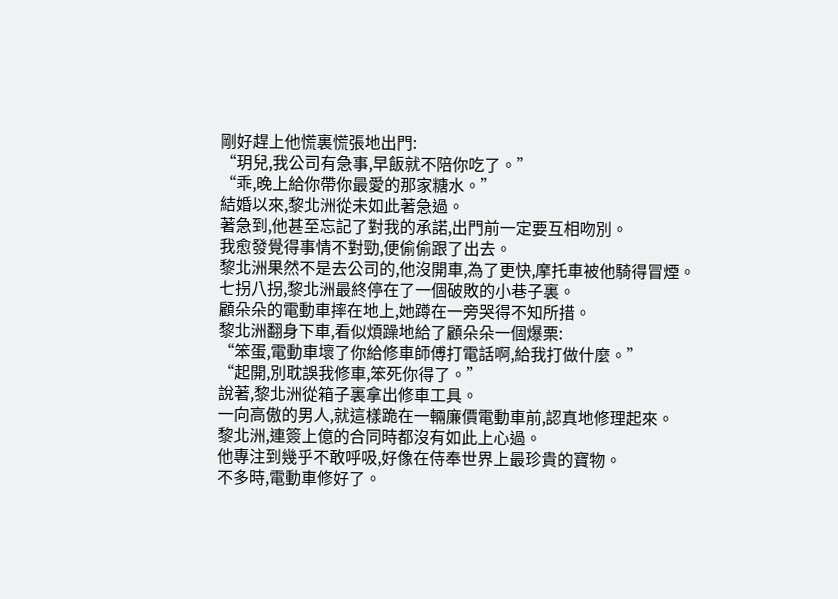剛好趕上他慌裏慌張地出門:
“玥兒,我公司有急事,早飯就不陪你吃了。”
“乖,晚上給你帶你最愛的那家糖水。”
結婚以來,黎北洲從未如此著急過。
著急到,他甚至忘記了對我的承諾,出門前一定要互相吻別。
我愈發覺得事情不對勁,便偷偷跟了出去。
黎北洲果然不是去公司的,他沒開車,為了更快,摩托車被他騎得冒煙。
七拐八拐,黎北洲最終停在了一個破敗的小巷子裏。
顧朵朵的電動車摔在地上,她蹲在一旁哭得不知所措。
黎北洲翻身下車,看似煩躁地給了顧朵朵一個爆栗:
“笨蛋,電動車壞了你給修車師傅打電話啊,給我打做什麼。”
“起開,別耽誤我修車,笨死你得了。”
說著,黎北洲從箱子裏拿出修車工具。
一向高傲的男人,就這樣跪在一輛廉價電動車前,認真地修理起來。
黎北洲,連簽上億的合同時都沒有如此上心過。
他專注到幾乎不敢呼吸,好像在侍奉世界上最珍貴的寶物。
不多時,電動車修好了。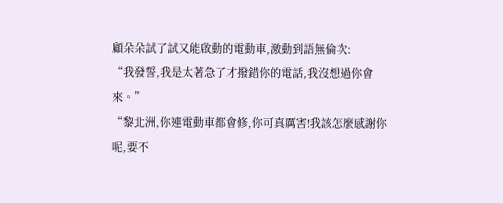顧朵朵試了試又能啟動的電動車,激動到語無倫次:
“我發誓,我是太著急了才撥錯你的電話,我沒想過你會來。”
“黎北洲,你連電動車都會修,你可真厲害!我該怎麼感謝你呢,要不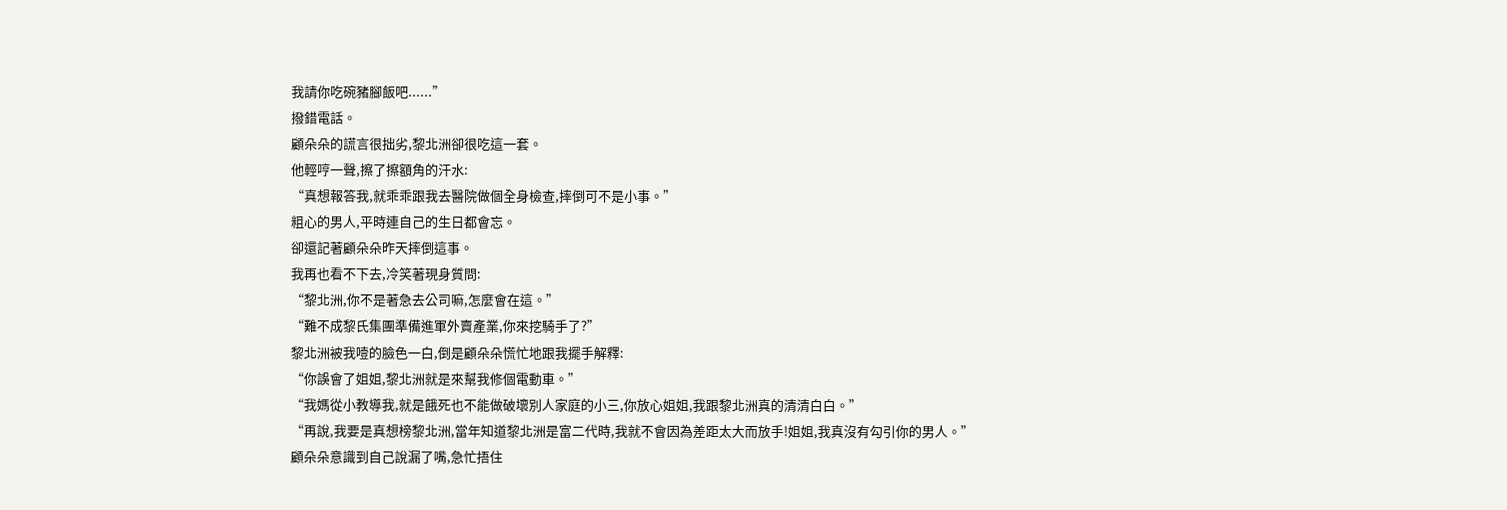我請你吃碗豬腳飯吧......”
撥錯電話。
顧朵朵的謊言很拙劣,黎北洲卻很吃這一套。
他輕哼一聲,擦了擦額角的汗水:
“真想報答我,就乖乖跟我去醫院做個全身檢查,摔倒可不是小事。”
粗心的男人,平時連自己的生日都會忘。
卻還記著顧朵朵昨天摔倒這事。
我再也看不下去,冷笑著現身質問:
“黎北洲,你不是著急去公司嘛,怎麼會在這。”
“難不成黎氏集團準備進軍外賣產業,你來挖騎手了?”
黎北洲被我噎的臉色一白,倒是顧朵朵慌忙地跟我擺手解釋:
“你誤會了姐姐,黎北洲就是來幫我修個電動車。”
“我媽從小教導我,就是餓死也不能做破壞別人家庭的小三,你放心姐姐,我跟黎北洲真的清清白白。”
“再說,我要是真想榜黎北洲,當年知道黎北洲是富二代時,我就不會因為差距太大而放手!姐姐,我真沒有勾引你的男人。”
顧朵朵意識到自己說漏了嘴,急忙捂住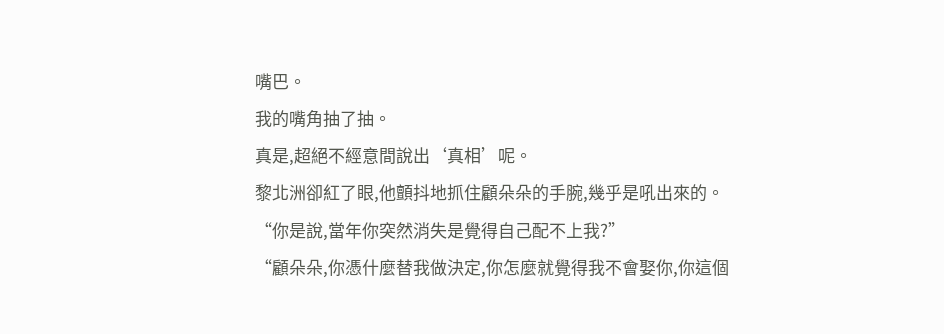嘴巴。
我的嘴角抽了抽。
真是,超絕不經意間說出‘真相’呢。
黎北洲卻紅了眼,他顫抖地抓住顧朵朵的手腕,幾乎是吼出來的。
“你是說,當年你突然消失是覺得自己配不上我?”
“顧朵朵,你憑什麼替我做決定,你怎麼就覺得我不會娶你,你這個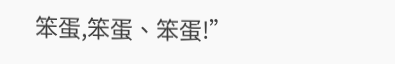笨蛋,笨蛋、笨蛋!”